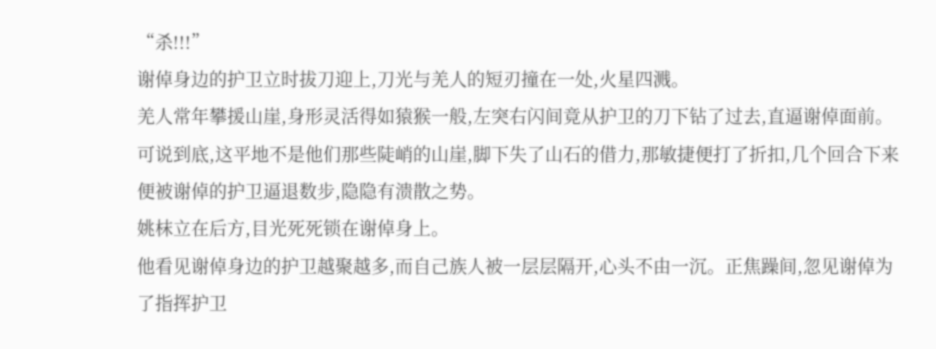“杀!!!”
谢倬身边的护卫立时拔刀迎上,刀光与羌人的短刃撞在一处,火星四溅。
羌人常年攀援山崖,身形灵活得如猿猴一般,左突右闪间竟从护卫的刀下钻了过去,直逼谢倬面前。
可说到底,这平地不是他们那些陡峭的山崖,脚下失了山石的借力,那敏捷便打了折扣,几个回合下来便被谢倬的护卫逼退数步,隐隐有溃散之势。
姚枺立在后方,目光死死锁在谢倬身上。
他看见谢倬身边的护卫越聚越多,而自己族人被一层层隔开,心头不由一沉。正焦躁间,忽见谢倬为了指挥护卫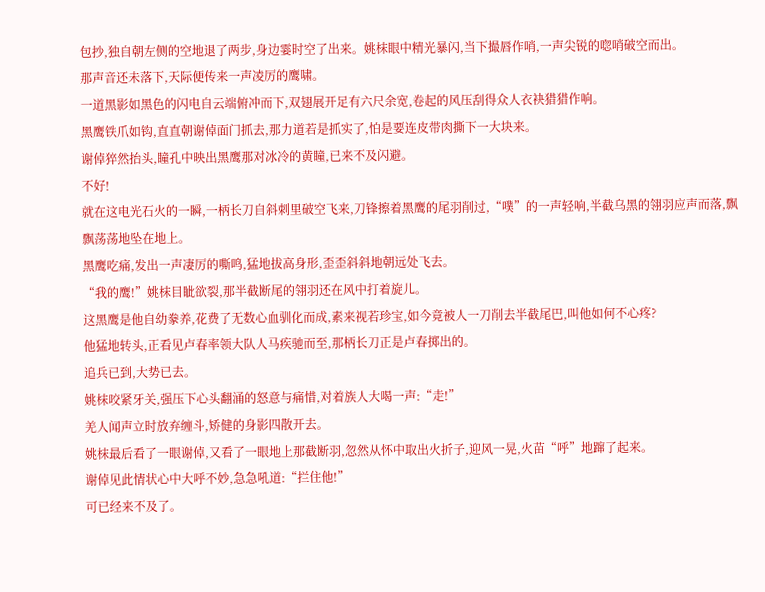包抄,独自朝左侧的空地退了两步,身边霎时空了出来。姚枺眼中精光暴闪,当下撮唇作哨,一声尖锐的唿哨破空而出。
那声音还未落下,天际便传来一声凌厉的鹰啸。
一道黑影如黑色的闪电自云端俯冲而下,双翅展开足有六尺余宽,卷起的风压刮得众人衣袂猎猎作响。
黑鹰铁爪如钩,直直朝谢倬面门抓去,那力道若是抓实了,怕是要连皮带肉撕下一大块来。
谢倬猝然抬头,瞳孔中映出黑鹰那对冰冷的黄瞳,已来不及闪避。
不好!
就在这电光石火的一瞬,一柄长刀自斜刺里破空飞来,刀锋擦着黑鹰的尾羽削过,“噗”的一声轻响,半截乌黑的翎羽应声而落,飘飘荡荡地坠在地上。
黑鹰吃痛,发出一声凄厉的嘶鸣,猛地拔高身形,歪歪斜斜地朝远处飞去。
“我的鹰!”姚枺目眦欲裂,那半截断尾的翎羽还在风中打着旋儿。
这黑鹰是他自幼豢养,花费了无数心血驯化而成,素来视若珍宝,如今竟被人一刀削去半截尾巴,叫他如何不心疼?
他猛地转头,正看见卢春率领大队人马疾驰而至,那柄长刀正是卢春掷出的。
追兵已到,大势已去。
姚枺咬紧牙关,强压下心头翻涌的怒意与痛惜,对着族人大喝一声:“走!”
羌人闻声立时放弃缠斗,矫健的身影四散开去。
姚枺最后看了一眼谢倬,又看了一眼地上那截断羽,忽然从怀中取出火折子,迎风一晃,火苗“呼”地蹿了起来。
谢倬见此情状心中大呼不妙,急急吼道:“拦住他!”
可已经来不及了。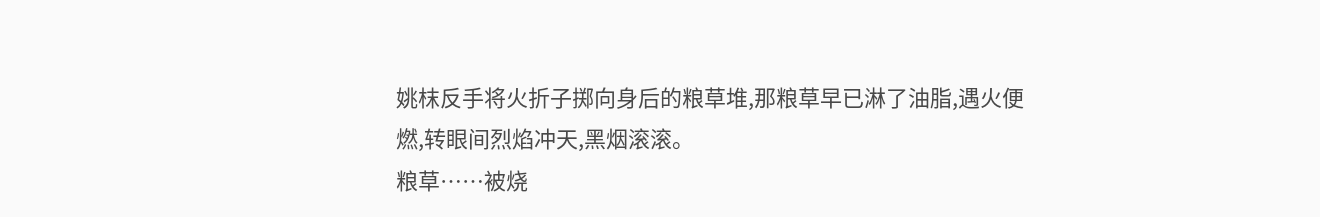姚枺反手将火折子掷向身后的粮草堆,那粮草早已淋了油脂,遇火便燃,转眼间烈焰冲天,黑烟滚滚。
粮草……被烧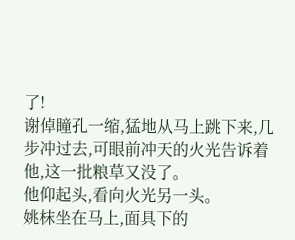了!
谢倬瞳孔一缩,猛地从马上跳下来,几步冲过去,可眼前冲天的火光告诉着他,这一批粮草又没了。
他仰起头,看向火光另一头。
姚枺坐在马上,面具下的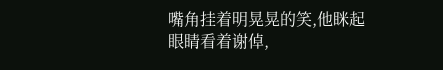嘴角挂着明晃晃的笑,他眯起眼睛看着谢倬,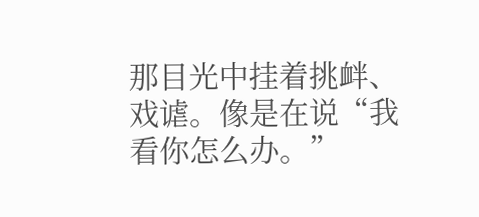那目光中挂着挑衅、戏谑。像是在说“我看你怎么办。”